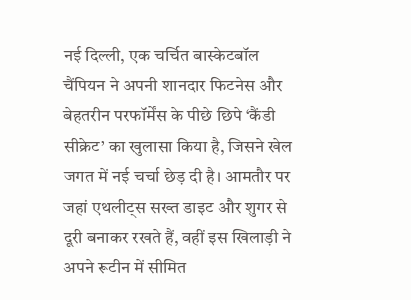नई दिल्ली, एक चर्चित बास्केटबॉल चैंपियन ने अपनी शानदार फिटनेस और बेहतरीन परफॉर्मेंस के पीछे छिपे ‘कैंडी सीक्रेट’ का खुलासा किया है, जिसने खेल जगत में नई चर्चा छेड़ दी है। आमतौर पर जहां एथलीट्स सख्त डाइट और शुगर से दूरी बनाकर रखते हैं, वहीं इस खिलाड़ी ने अपने रूटीन में सीमित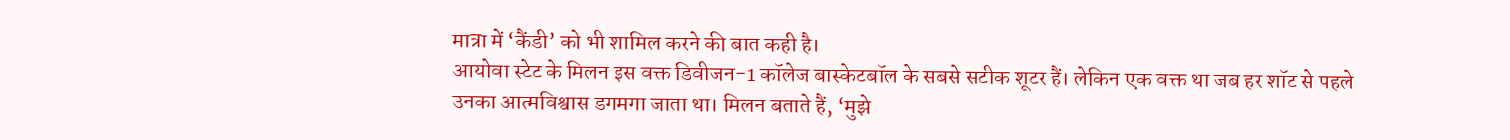मात्रा में ‘कैंडी’ को भी शामिल करने की बात कही है।
आयोवा स्टेट के मिलन इस वक्त डिवीजन-1 कॉलेज बास्केटबॉल के सबसे सटीक शूटर हैं। लेकिन एक वक्त था जब हर शॉट से पहले उनका आत्मविश्वास डगमगा जाता था। मिलन बताते हैं, ‘मुझे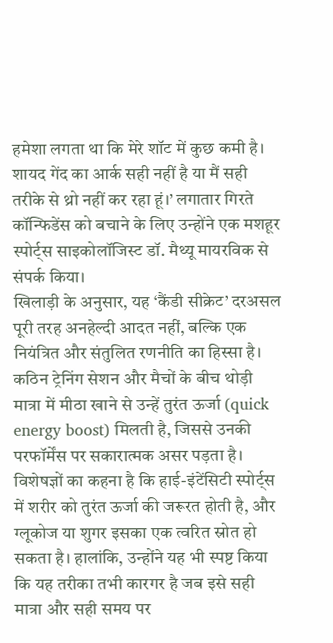हमेशा लगता था कि मेरे शॉट में कुछ कमी है। शायद गेंद का आर्क सही नहीं है या मैं सही तरीके से थ्रो नहीं कर रहा हूं।’ लगातार गिरते कॉन्फिडेंस को बचाने के लिए उन्होंने एक मशहूर स्पोर्ट्स साइकोलॉजिस्ट डॉ. मैथ्यू मायरविक से संपर्क किया।
खिलाड़ी के अनुसार, यह ‘कैंडी सीक्रेट’ दरअसल पूरी तरह अनहेल्दी आदत नहीं, बल्कि एक नियंत्रित और संतुलित रणनीति का हिस्सा है। कठिन ट्रेनिंग सेशन और मैचों के बीच थोड़ी मात्रा में मीठा खाने से उन्हें तुरंत ऊर्जा (quick energy boost) मिलती है, जिससे उनकी परफॉर्मेंस पर सकारात्मक असर पड़ता है।
विशेषज्ञों का कहना है कि हाई-इंटेंसिटी स्पोर्ट्स में शरीर को तुरंत ऊर्जा की जरूरत होती है, और ग्लूकोज या शुगर इसका एक त्वरित स्रोत हो सकता है। हालांकि, उन्होंने यह भी स्पष्ट किया कि यह तरीका तभी कारगर है जब इसे सही मात्रा और सही समय पर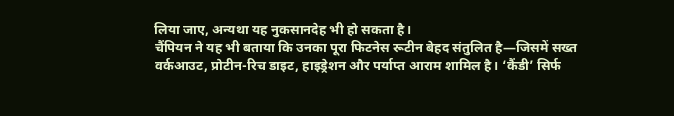लिया जाए, अन्यथा यह नुकसानदेह भी हो सकता है।
चैंपियन ने यह भी बताया कि उनका पूरा फिटनेस रूटीन बेहद संतुलित है—जिसमें सख्त वर्कआउट, प्रोटीन-रिच डाइट, हाइड्रेशन और पर्याप्त आराम शामिल है। ‘कैंडी’ सिर्फ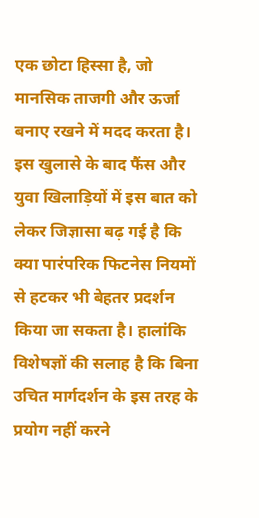एक छोटा हिस्सा है, जो मानसिक ताजगी और ऊर्जा बनाए रखने में मदद करता है।
इस खुलासे के बाद फैंस और युवा खिलाड़ियों में इस बात को लेकर जिज्ञासा बढ़ गई है कि क्या पारंपरिक फिटनेस नियमों से हटकर भी बेहतर प्रदर्शन किया जा सकता है। हालांकि विशेषज्ञों की सलाह है कि बिना उचित मार्गदर्शन के इस तरह के प्रयोग नहीं करने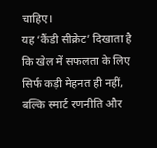चाहिए।
यह ‘कैंडी सीक्रेट’ दिखाता है कि खेल में सफलता के लिए सिर्फ कड़ी मेहनत ही नहीं, बल्कि स्मार्ट रणनीति और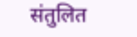संतुलित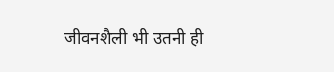जीवनशैली भी उतनी ही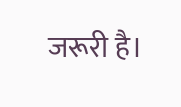जरूरी है।